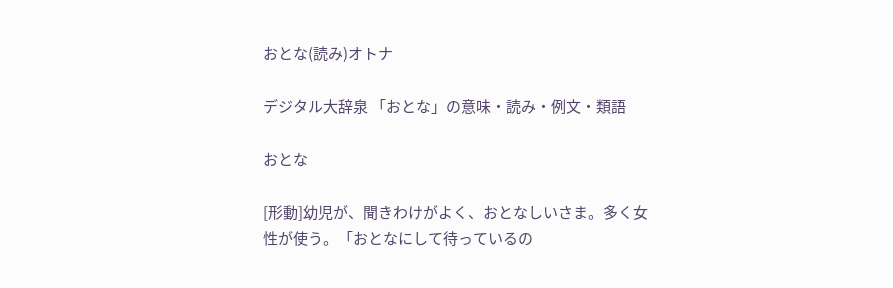おとな(読み)オトナ

デジタル大辞泉 「おとな」の意味・読み・例文・類語

おとな

[形動]幼児が、聞きわけがよく、おとなしいさま。多く女性が使う。「おとなにして待っているの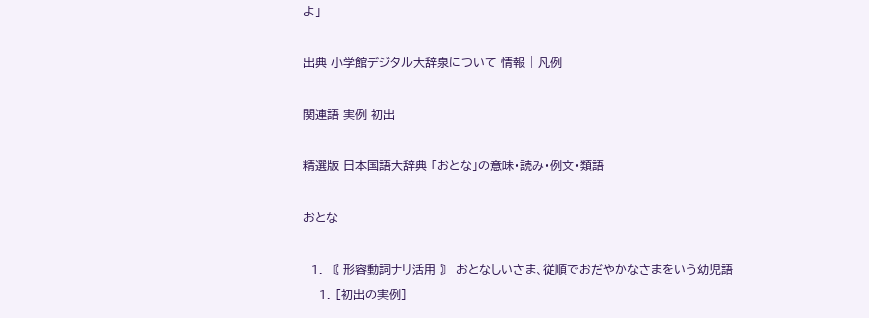よ」

出典 小学館デジタル大辞泉について 情報 | 凡例

関連語 実例 初出

精選版 日本国語大辞典 「おとな」の意味・読み・例文・類語

おとな

  1. 〘 形容動詞ナリ活用 〙 おとなしいさま、従順でおだやかなさまをいう幼児語
    1. [初出の実例]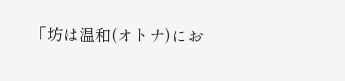「坊は温和(オトナ)にお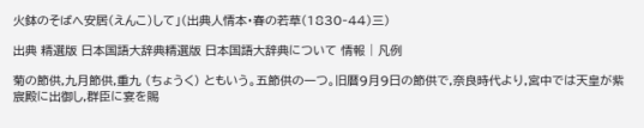火鉢のそばへ安居(えんこ)して」(出典人情本・春の若草(1830‐44)三)

出典 精選版 日本国語大辞典精選版 日本国語大辞典について 情報 | 凡例

菊の節供,九月節供,重九 (ちょうく) ともいう。五節供の一つ。旧暦9月9日の節供で,奈良時代より,宮中では天皇が紫宸殿に出御し,群臣に宴を賜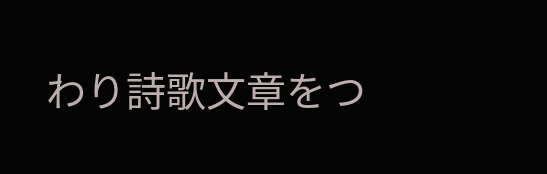わり詩歌文章をつ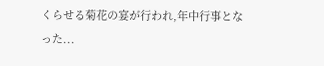くらせる菊花の宴が行われ,年中行事となった...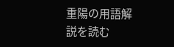重陽の用語解説を読む